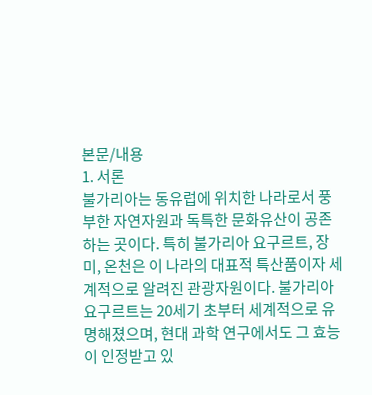본문/내용
1. 서론
불가리아는 동유럽에 위치한 나라로서 풍부한 자연자원과 독특한 문화유산이 공존하는 곳이다. 특히 불가리아 요구르트, 장미, 온천은 이 나라의 대표적 특산품이자 세계적으로 알려진 관광자원이다. 불가리아 요구르트는 20세기 초부터 세계적으로 유명해졌으며, 현대 과학 연구에서도 그 효능이 인정받고 있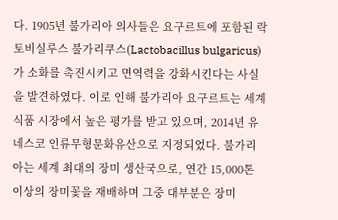다. 1905년 불가리아 의사들은 요구르트에 포함된 락토비실루스 불가리쿠스(Lactobacillus bulgaricus)가 소화를 촉진시키고 면역력을 강화시킨다는 사실을 발견하였다. 이로 인해 불가리아 요구르트는 세계 식품 시장에서 높은 평가를 받고 있으며, 2014년 유네스코 인류무형문화유산으로 지정되었다. 불가리아는 세계 최대의 장미 생산국으로, 연간 15,000톤 이상의 장미꽃을 재배하며 그중 대부분은 장미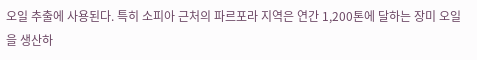오일 추출에 사용된다. 특히 소피아 근처의 파르포라 지역은 연간 1,200톤에 달하는 장미 오일을 생산하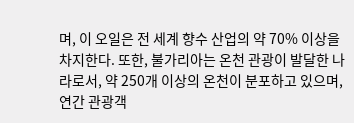며, 이 오일은 전 세계 향수 산업의 약 70% 이상을 차지한다. 또한, 불가리아는 온천 관광이 발달한 나라로서, 약 250개 이상의 온천이 분포하고 있으며, 연간 관광객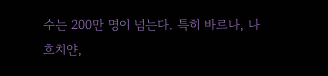수는 200만 명이 넘는다. 특히 바르나, 나흐치얀,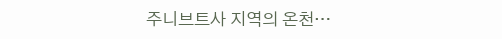주니브트사 지역의 온천…